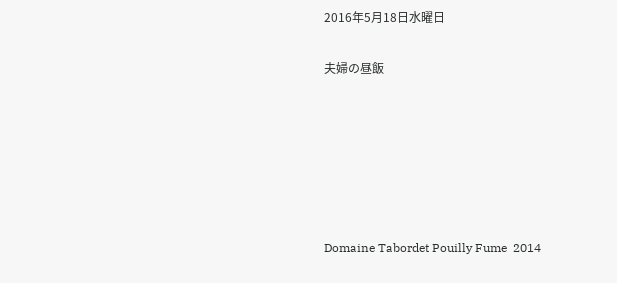2016年5月18日水曜日

夫婦の昼飯






Domaine Tabordet Pouilly Fume  2014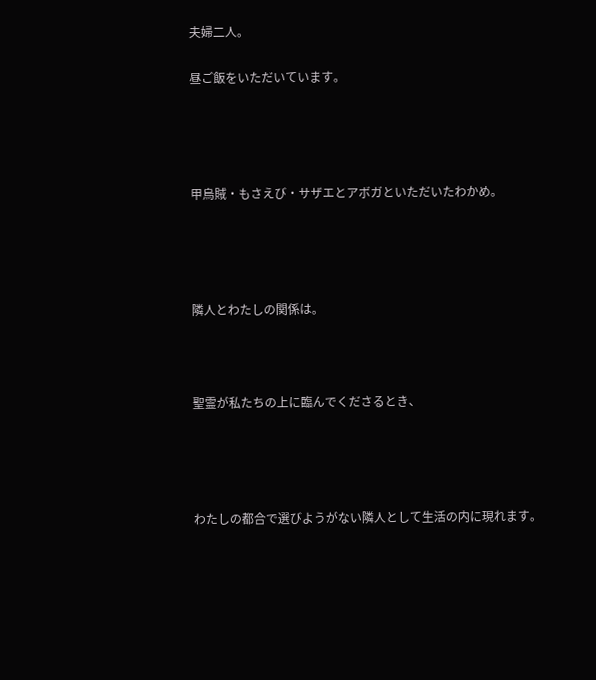夫婦二人。

昼ご飯をいただいています。




甲烏賊・もさえび・サザエとアボガといただいたわかめ。




隣人とわたしの関係は。



聖霊が私たちの上に臨んでくださるとき、




わたしの都合で選びようがない隣人として生活の内に現れます。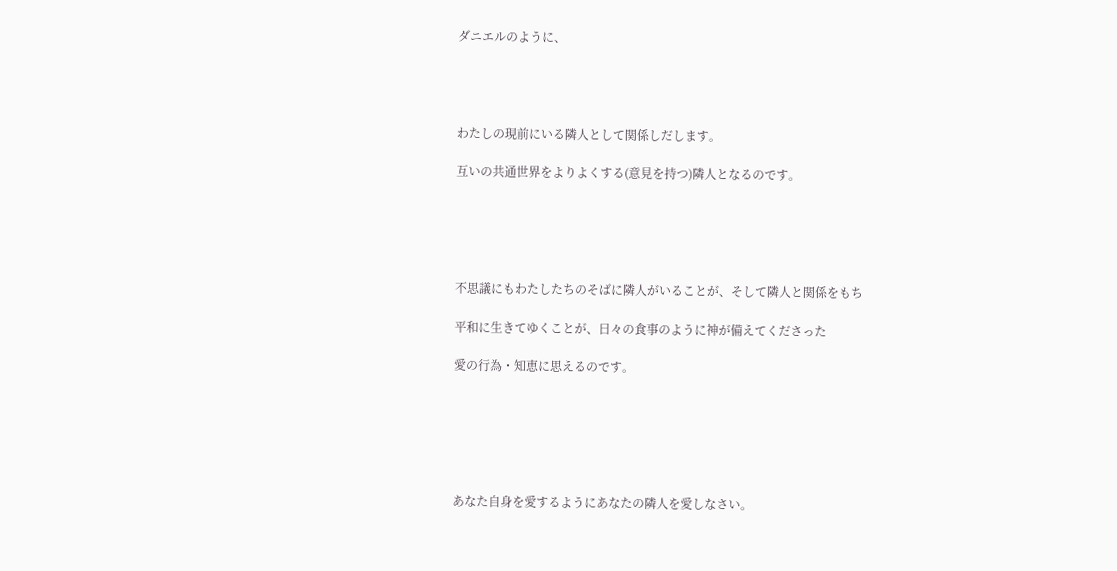ダニエルのように、




わたしの現前にいる隣人として関係しだします。

互いの共通世界をよりよくする(意見を持つ)隣人となるのです。





不思議にもわたしたちのそばに隣人がいることが、そして隣人と関係をもち

平和に生きてゆくことが、日々の食事のように神が備えてくださった

愛の行為・知恵に思えるのです。






あなた自身を愛するようにあなたの隣人を愛しなさい。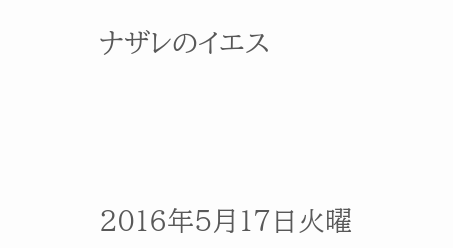ナザレのイエス





2016年5月17日火曜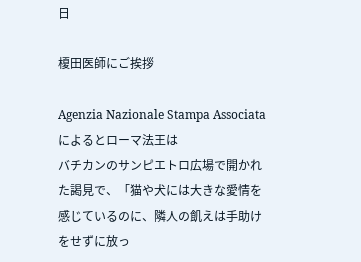日

榎田医師にご挨拶

Agenzia Nazionale Stampa Associataによるとローマ法王は
バチカンのサンピエトロ広場で開かれた謁見で、「猫や犬には大きな愛情を感じているのに、隣人の飢えは手助けをせずに放っ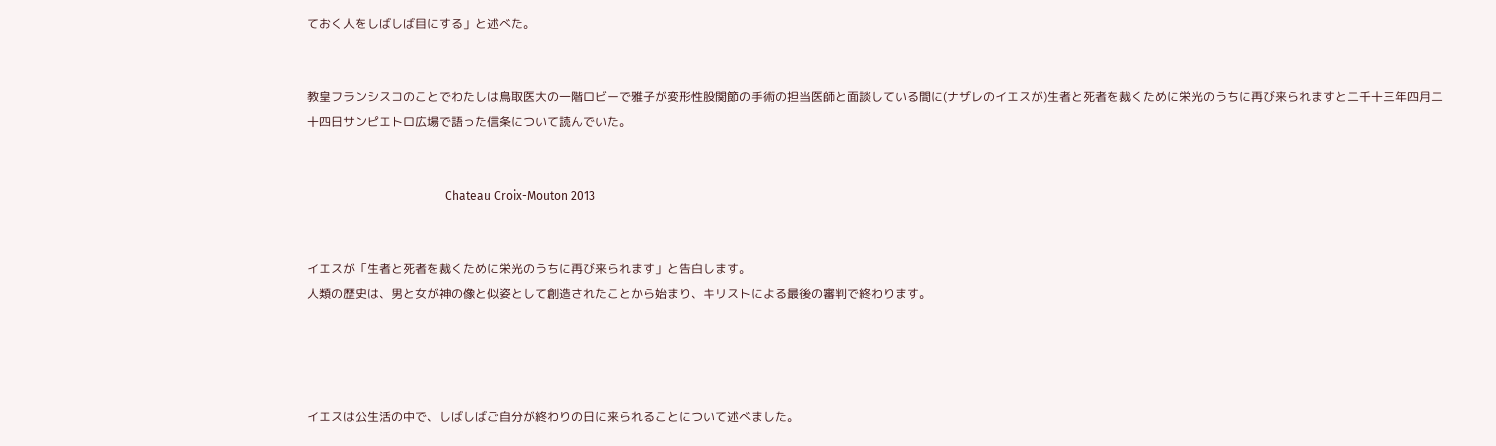ておく人をしばしば目にする」と述べた。


教皇フランシスコのことでわたしは鳥取医大の一階ロビーで雅子が変形性股関節の手術の担当医師と面談している間に(ナザレのイエスが)生者と死者を裁くために栄光のうちに再び来られますと二千十三年四月二十四日サンピエトロ広場で語った信条について読んでいた。


                                              Chateau Croix-Mouton 2013


イエスが「生者と死者を裁くために栄光のうちに再び来られます」と告白します。
人類の歴史は、男と女が神の像と似姿として創造されたことから始まり、キリストによる最後の審判で終わります。




イエスは公生活の中で、しばしばご自分が終わりの日に来られることについて述べました。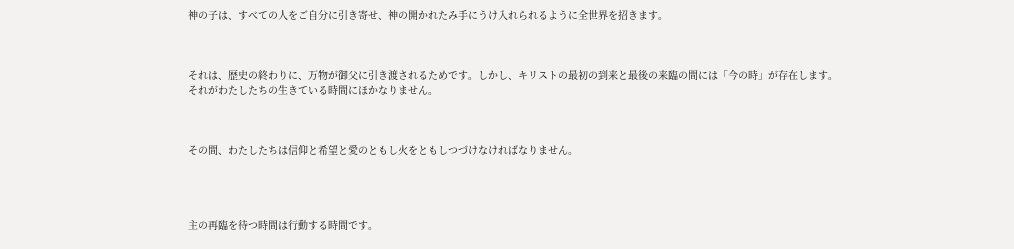神の子は、すべての人をご自分に引き寄せ、神の開かれたみ手にうけ入れられるように全世界を招きます。



それは、歴史の終わりに、万物が御父に引き渡されるためです。しかし、キリストの最初の到来と最後の来臨の間には「今の時」が存在します。
それがわたしたちの生きている時間にほかなりません。



その間、わたしたちは信仰と希望と愛のともし火をともしつづけなければなりません。




主の再臨を待つ時間は行動する時間です。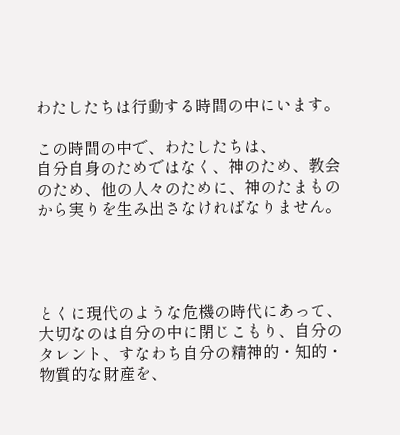わたしたちは行動する時間の中にいます。

この時間の中で、わたしたちは、
自分自身のためではなく、神のため、教会のため、他の人々のために、神のたまものから実りを生み出さなければなりません。




とくに現代のような危機の時代にあって、大切なのは自分の中に閉じこもり、自分のタレント、すなわち自分の精神的・知的・物質的な財産を、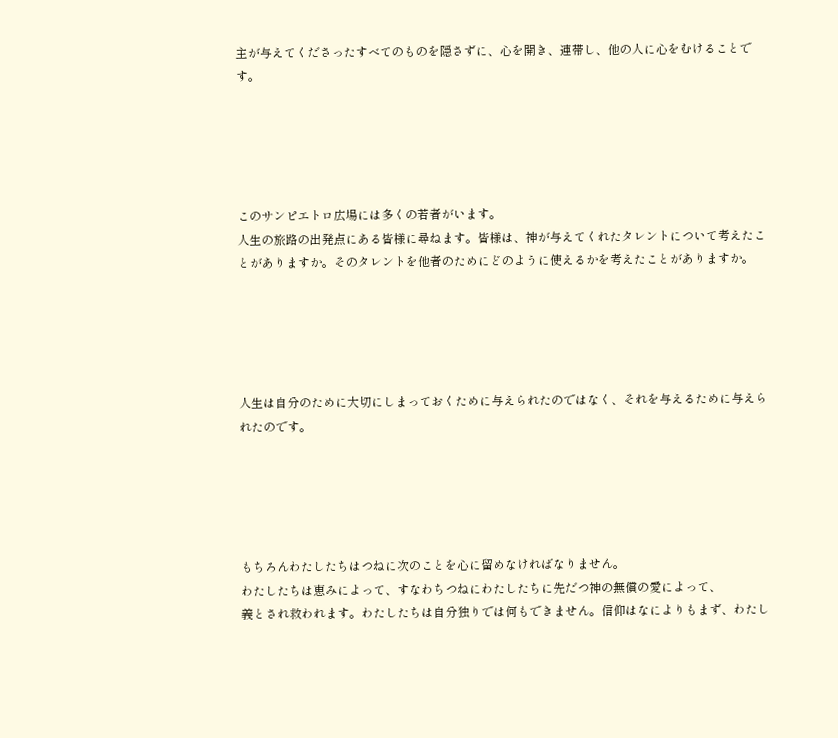主が与えてくださったすべてのものを隠さずに、心を開き、連帯し、他の人に心をむけることです。





このサンピエトロ広場には多くの若者がいます。
人生の旅路の出発点にある皆様に尋ねます。皆様は、神が与えてくれたタレントについて考えたことがありますか。そのタレントを他者のためにどのように使えるかを考えたことがありますか。





人生は自分のために大切にしまっておくために与えられたのではなく、それを与えるために与えられたのです。





もちろんわたしたちはつねに次のことを心に留めなければなりません。
わたしたちは恵みによって、すなわちつねにわたしたちに先だつ神の無償の愛によって、
義とされ救われます。わたしたちは自分独りでは何もできません。信仰はなによりもまず、わたし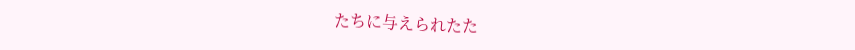たちに与えられたた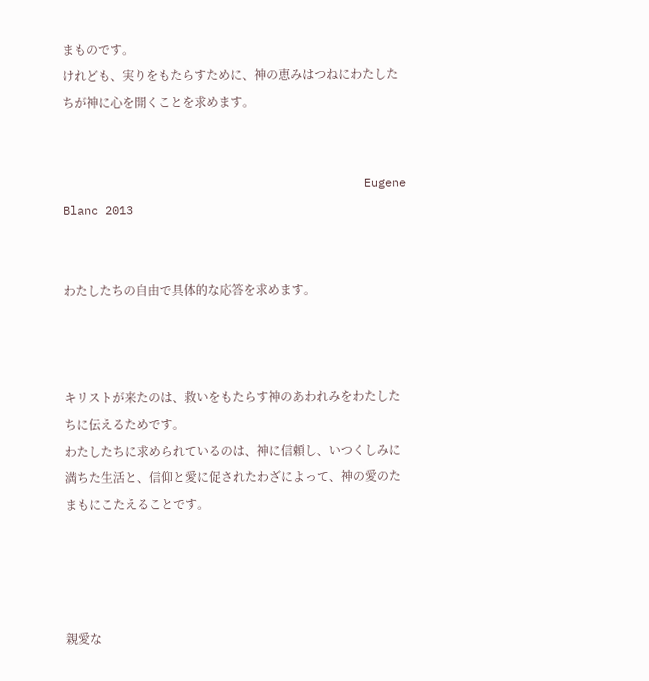まものです。
けれども、実りをもたらすために、神の恵みはつねにわたしたちが神に心を開くことを求めます。


                                           Eugene Blanc 2013


わたしたちの自由で具体的な応答を求めます。



キリストが来たのは、救いをもたらす神のあわれみをわたしたちに伝えるためです。
わたしたちに求められているのは、神に信頼し、いつくしみに満ちた生活と、信仰と愛に促されたわざによって、神の愛のたまもにこたえることです。




親愛な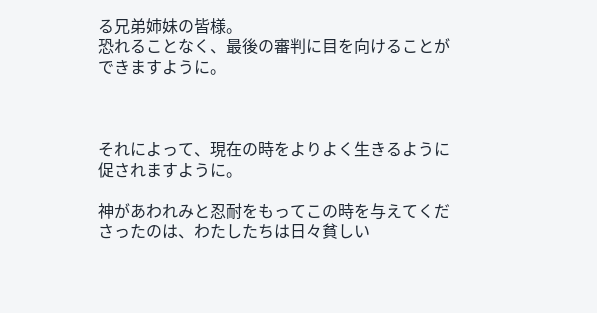る兄弟姉妹の皆様。
恐れることなく、最後の審判に目を向けることができますように。



それによって、現在の時をよりよく生きるように促されますように。

神があわれみと忍耐をもってこの時を与えてくださったのは、わたしたちは日々貧しい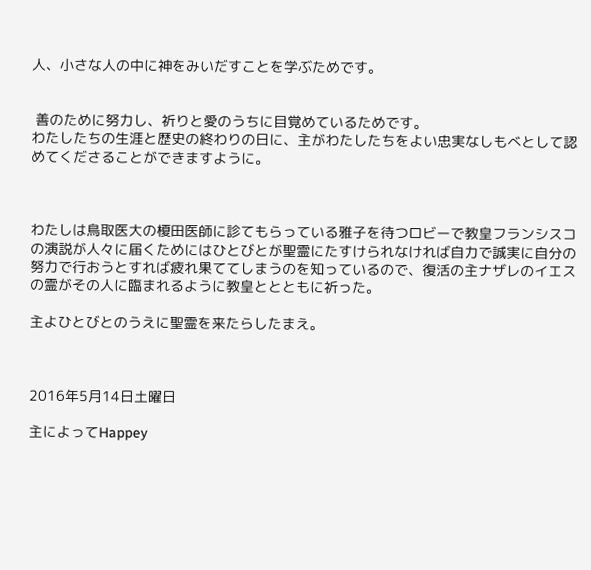人、小さな人の中に神をみいだすことを学ぶためです。


 善のために努力し、祈りと愛のうちに目覚めているためです。
わたしたちの生涯と歴史の終わりの日に、主がわたしたちをよい忠実なしもべとして認めてくださることができますように。



わたしは鳥取医大の榎田医師に診てもらっている雅子を待つロビーで教皇フランシスコの演説が人々に届くためにはひとびとが聖霊にたすけられなければ自力で誠実に自分の努力で行おうとすれば疲れ果ててしまうのを知っているので、復活の主ナザレのイエスの霊がその人に臨まれるように教皇ととともに祈った。

主よひとびとのうえに聖霊を来たらしたまえ。



2016年5月14日土曜日

主によってHappey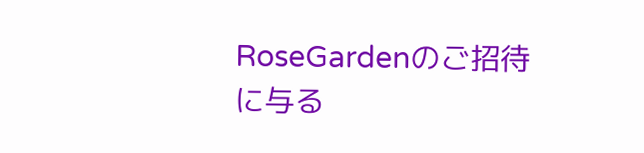RoseGardenのご招待に与る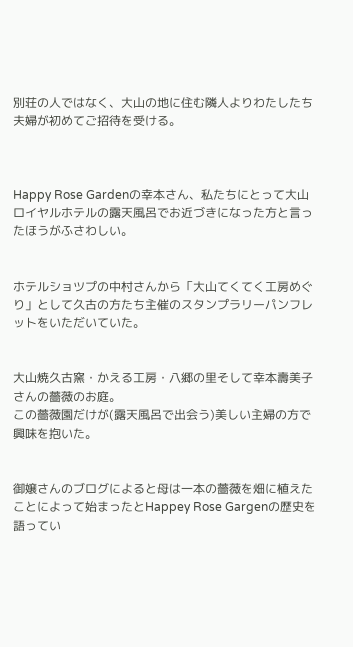別荘の人ではなく、大山の地に住む隣人よりわたしたち夫婦が初めてご招待を受ける。



Happy Rose Gardenの幸本さん、私たちにとって大山ロイヤルホテルの露天風呂でお近づきになった方と言ったほうがふさわしい。


ホテルショツプの中村さんから「大山てくてく工房めぐり」として久古の方たち主催のスタンプラリーパンフレットをいただいていた。


大山焼久古窯・かえる工房・八郷の里そして幸本壽美子さんの薔薇のお庭。
この薔薇園だけが(露天風呂で出会う)美しい主婦の方で興味を抱いた。


御嬢さんのブログによると母は一本の薔薇を畑に植えたことによって始まったとHappey Rose Gargenの歴史を語ってい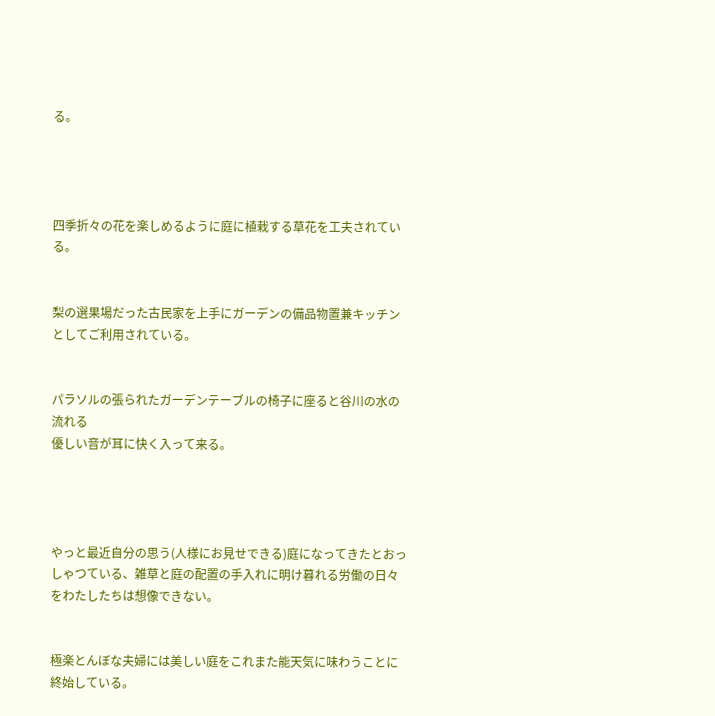る。




四季折々の花を楽しめるように庭に植栽する草花を工夫されている。


梨の選果場だった古民家を上手にガーデンの備品物置兼キッチンとしてご利用されている。


パラソルの張られたガーデンテーブルの椅子に座ると谷川の水の流れる
優しい音が耳に快く入って来る。




やっと最近自分の思う(人様にお見せできる)庭になってきたとおっしゃつている、雑草と庭の配置の手入れに明け暮れる労働の日々をわたしたちは想像できない。


極楽とんぼな夫婦には美しい庭をこれまた能天気に味わうことに終始している。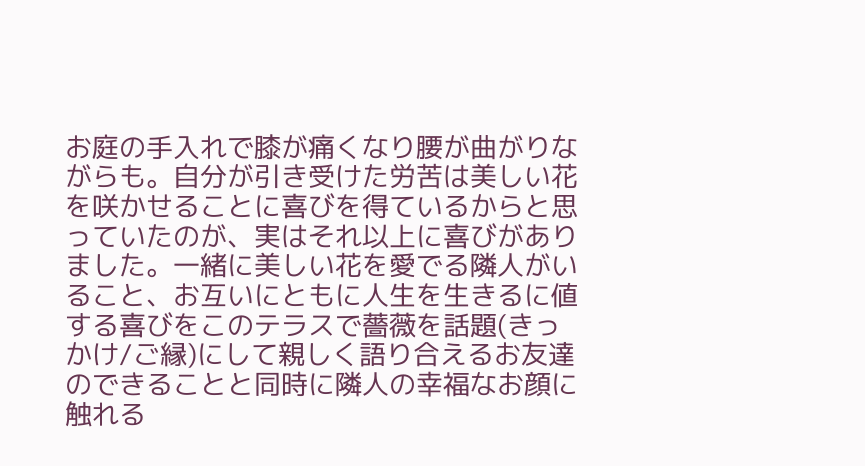お庭の手入れで膝が痛くなり腰が曲がりながらも。自分が引き受けた労苦は美しい花を咲かせることに喜びを得ているからと思っていたのが、実はそれ以上に喜びがありました。一緒に美しい花を愛でる隣人がいること、お互いにともに人生を生きるに値する喜びをこのテラスで薔薇を話題(きっかけ/ご縁)にして親しく語り合えるお友達のできることと同時に隣人の幸福なお顔に触れる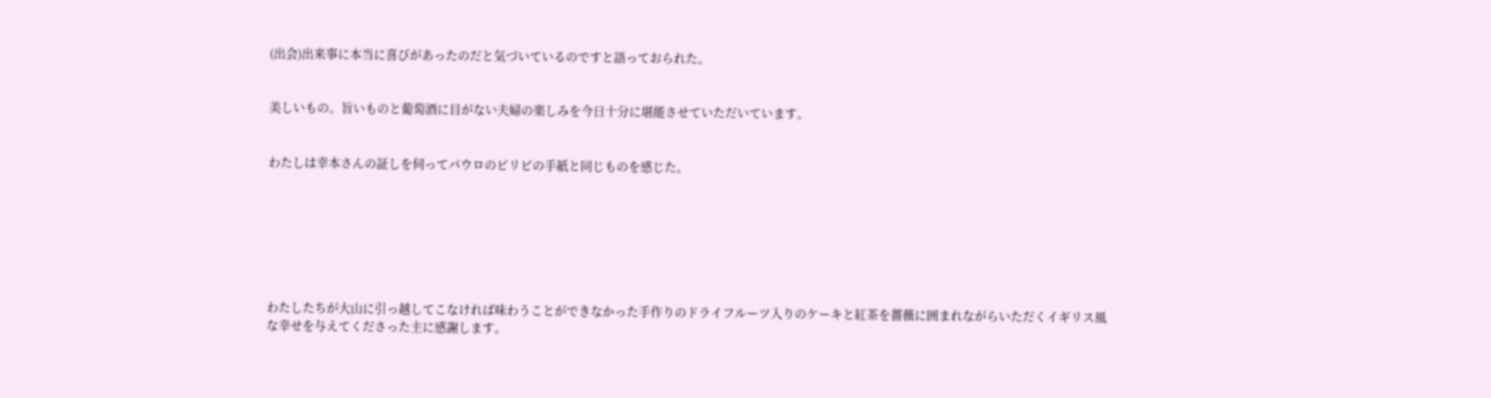(出会)出来事に本当に喜びがあったのだと気づいているのですと語っておられた。


美しいもの。旨いものと葡萄酒に目がない夫婦の楽しみを今日十分に堪能させていただいています。


わたしは幸本さんの証しを伺ってパウロのピリピの手紙と同じものを感じた。







わたしたちが大山に引っ越してこなければ味わうことができなかった手作りのドライフルーツ入りのケーキと紅茶を薔薇に囲まれながらいただくイギリス風な幸せを与えてくださった主に感謝します。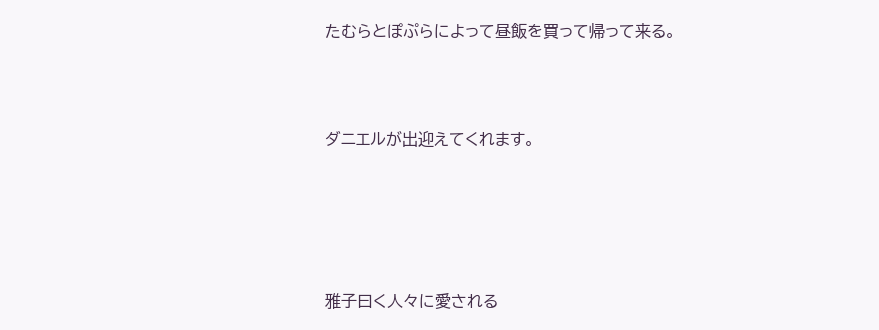たむらとぽぷらによって昼飯を買って帰って来る。





ダニエルが出迎えてくれます。








雅子曰く人々に愛される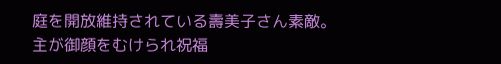庭を開放維持されている壽美子さん素敵。
主が御顔をむけられ祝福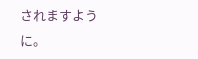されますように。